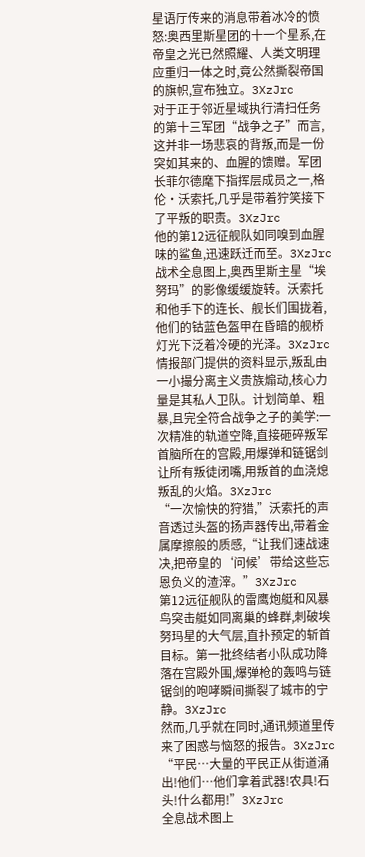星语厅传来的消息带着冰冷的愤怒:奥西里斯星团的十一个星系,在帝皇之光已然照耀、人类文明理应重归一体之时,竟公然撕裂帝国的旗帜,宣布独立。3XzJrc
对于正于邻近星域执行清扫任务的第十三军团“战争之子”而言,这并非一场悲哀的背叛,而是一份突如其来的、血腥的馈赠。军团长菲尔德麾下指挥层成员之一,格伦·沃索托,几乎是带着狞笑接下了平叛的职责。3XzJrc
他的第12远征舰队如同嗅到血腥味的鲨鱼,迅速跃迁而至。3XzJrc
战术全息图上,奥西里斯主星“埃努玛”的影像缓缓旋转。沃索托和他手下的连长、舰长们围拢着,他们的钴蓝色盔甲在昏暗的舰桥灯光下泛着冷硬的光泽。3XzJrc
情报部门提供的资料显示,叛乱由一小撮分离主义贵族煽动,核心力量是其私人卫队。计划简单、粗暴,且完全符合战争之子的美学:一次精准的轨道空降,直接砸碎叛军首脑所在的宫殿,用爆弹和链锯剑让所有叛徒闭嘴,用叛首的血浇熄叛乱的火焰。3XzJrc
“一次愉快的狩猎,”沃索托的声音透过头盔的扬声器传出,带着金属摩擦般的质感,“让我们速战速决,把帝皇的‘问候’带给这些忘恩负义的渣滓。”3XzJrc
第12远征舰队的雷鹰炮艇和风暴鸟突击艇如同离巢的蜂群,刺破埃努玛星的大气层,直扑预定的斩首目标。第一批终结者小队成功降落在宫殿外围,爆弹枪的轰鸣与链锯剑的咆哮瞬间撕裂了城市的宁静。3XzJrc
然而,几乎就在同时,通讯频道里传来了困惑与恼怒的报告。3XzJrc
“平民…大量的平民正从街道涌出!他们…他们拿着武器!农具!石头!什么都用!”3XzJrc
全息战术图上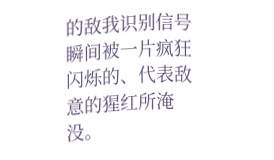的敌我识别信号瞬间被一片疯狂闪烁的、代表敌意的猩红所淹没。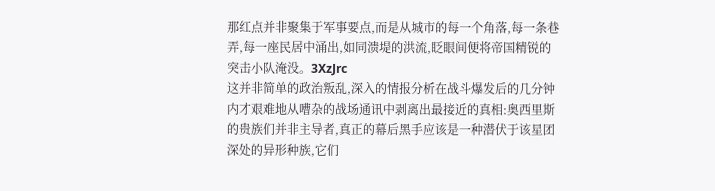那红点并非聚集于军事要点,而是从城市的每一个角落,每一条巷弄,每一座民居中涌出,如同溃堤的洪流,眨眼间便将帝国精锐的突击小队淹没。3XzJrc
这并非简单的政治叛乱,深入的情报分析在战斗爆发后的几分钟内才艰难地从嘈杂的战场通讯中剥离出最接近的真相:奥西里斯的贵族们并非主导者,真正的幕后黑手应该是一种潜伏于该星团深处的异形种族,它们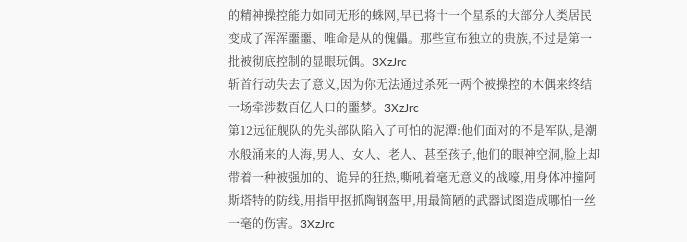的精神操控能力如同无形的蛛网,早已将十一个星系的大部分人类居民变成了浑浑噩噩、唯命是从的傀儡。那些宣布独立的贵族,不过是第一批被彻底控制的显眼玩偶。3XzJrc
斩首行动失去了意义,因为你无法通过杀死一两个被操控的木偶来终结一场牵涉数百亿人口的噩梦。3XzJrc
第12远征舰队的先头部队陷入了可怕的泥潭:他们面对的不是军队,是潮水般涌来的人海,男人、女人、老人、甚至孩子,他们的眼神空洞,脸上却带着一种被强加的、诡异的狂热,嘶吼着毫无意义的战嚎,用身体冲撞阿斯塔特的防线,用指甲抠抓陶钢盔甲,用最简陋的武器试图造成哪怕一丝一毫的伤害。3XzJrc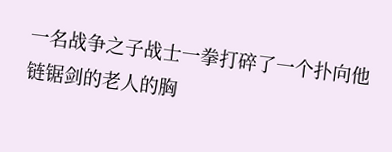一名战争之子战士一拳打碎了一个扑向他链锯剑的老人的胸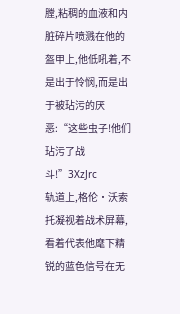膛,粘稠的血液和内脏碎片喷溅在他的盔甲上,他低吼着,不是出于怜悯,而是出于被玷污的厌恶:“这些虫子!他们玷污了战斗!”3XzJrc
轨道上,格伦·沃索托凝视着战术屏幕,看着代表他麾下精锐的蓝色信号在无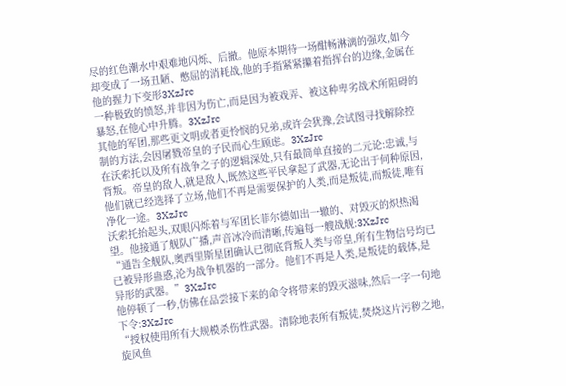尽的红色潮水中艰难地闪烁、后撤。他原本期待一场酣畅淋漓的强攻,如今却变成了一场丑陋、憋屈的消耗战,他的手指紧紧攥着指挥台的边缘,金属在他的握力下变形3XzJrc
一种极致的愤怒,并非因为伤亡,而是因为被戏弄、被这种卑劣战术所阻碍的暴怒,在他心中升腾。3XzJrc
其他的军团,那些更文明或者更怜悯的兄弟,或许会犹豫,会试图寻找解除控制的方法,会因屠戮帝皇的子民而心生顾虑。3XzJrc
在沃索托以及所有战争之子的逻辑深处,只有最简单直接的二元论:忠诚,与背叛。帝皇的敌人,就是敌人,既然这些平民拿起了武器,无论出于何种原因,他们就已经选择了立场,他们不再是需要保护的人类,而是叛徒,而叛徒,唯有净化一途。3XzJrc
沃索托抬起头,双眼闪烁着与军团长菲尔德如出一辙的、对毁灭的炽热渴望。他接通了舰队广播,声音冰冷而清晰,传遍每一艘战舰:3XzJrc
“通告全舰队,奥西里斯星团确认已彻底背叛人类与帝皇,所有生物信号均已已被异形蛊惑,沦为战争机器的一部分。他们不再是人类,是叛徒的载体,是异形的武器。”3XzJrc
他停顿了一秒,仿佛在品尝接下来的命令将带来的毁灭滋味,然后一字一句地下令:3XzJrc
“授权使用所有大规模杀伤性武器。清除地表所有叛徒,焚烧这片污秽之地,旋风鱼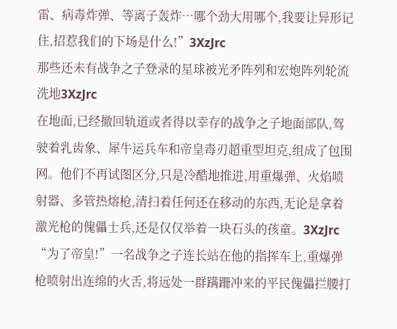雷、病毒炸弹、等离子轰炸…哪个劲大用哪个,我要让异形记住,招惹我们的下场是什么!”3XzJrc
那些还未有战争之子登录的星球被光矛阵列和宏炮阵列轮流洗地3XzJrc
在地面,已经撤回轨道或者得以幸存的战争之子地面部队,驾驶着乳齿象、犀牛运兵车和帝皇毒刃超重型坦克,组成了包围网。他们不再试图区分,只是冷酷地推进,用重爆弹、火焰喷射器、多管热熔枪,清扫着任何还在移动的东西,无论是拿着激光枪的傀儡士兵,还是仅仅举着一块石头的孩童。3XzJrc
“为了帝皇!”一名战争之子连长站在他的指挥车上,重爆弹枪喷射出连绵的火舌,将远处一群蹒跚冲来的平民傀儡拦腰打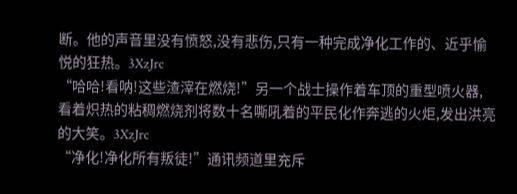断。他的声音里没有愤怒,没有悲伤,只有一种完成净化工作的、近乎愉悦的狂热。3XzJrc
“哈哈!看呐!这些渣滓在燃烧!”另一个战士操作着车顶的重型喷火器,看着炽热的粘稠燃烧剂将数十名嘶吼着的平民化作奔逃的火炬,发出洪亮的大笑。3XzJrc
“净化!净化所有叛徒!”通讯频道里充斥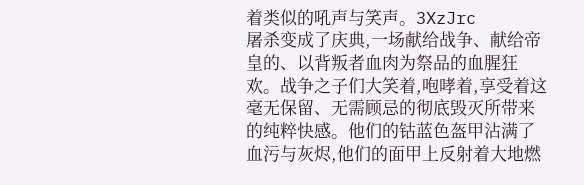着类似的吼声与笑声。3XzJrc
屠杀变成了庆典,一场献给战争、献给帝皇的、以背叛者血肉为祭品的血腥狂欢。战争之子们大笑着,咆哮着,享受着这毫无保留、无需顾忌的彻底毁灭所带来的纯粹快感。他们的钴蓝色盔甲沾满了血污与灰烬,他们的面甲上反射着大地燃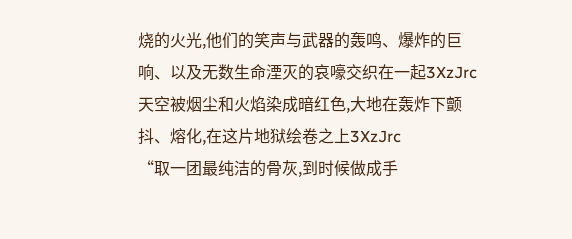烧的火光,他们的笑声与武器的轰鸣、爆炸的巨响、以及无数生命湮灭的哀嚎交织在一起3XzJrc
天空被烟尘和火焰染成暗红色,大地在轰炸下颤抖、熔化,在这片地狱绘卷之上3XzJrc
“取一团最纯洁的骨灰,到时候做成手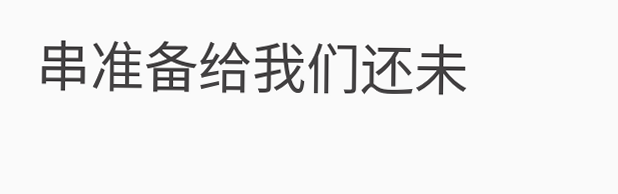串准备给我们还未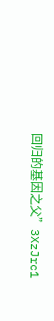回归的基因之父”3XzJrc1